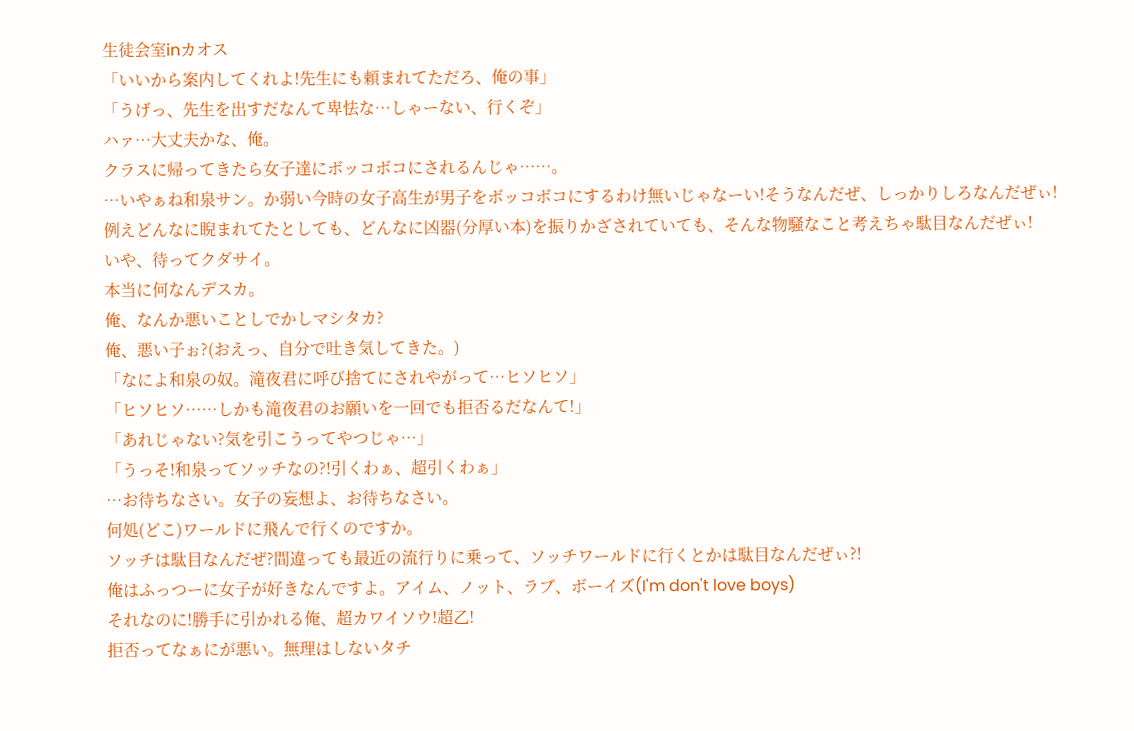生徒会室inカオス
「いいから案内してくれよ!先生にも頼まれてただろ、俺の事」
「うげっ、先生を出すだなんて卑怯な…しゃーない、行くぞ」
ハァ…大丈夫かな、俺。
クラスに帰ってきたら女子達にボッコボコにされるんじゃ……。
…いやぁね和泉サン。か弱い今時の女子高生が男子をボッコボコにするわけ無いじゃなーい!そうなんだぜ、しっかりしろなんだぜぃ!
例えどんなに睨まれてたとしても、どんなに凶器(分厚い本)を振りかざされていても、そんな物騒なこと考えちゃ駄目なんだぜぃ!
いや、待ってクダサイ。
本当に何なんデスカ。
俺、なんか悪いことしでかしマシタカ?
俺、悪い子ぉ?(おえっ、自分で吐き気してきた。)
「なによ和泉の奴。滝夜君に呼び捨てにされやがって…ヒソヒソ」
「ヒソヒソ……しかも滝夜君のお願いを一回でも拒否るだなんて!」
「あれじゃない?気を引こうってやつじゃ…」
「うっそ!和泉ってソッチなの?!引くわぁ、超引くわぁ」
…お待ちなさい。女子の妄想よ、お待ちなさい。
何処(どこ)ワールドに飛んで行くのですか。
ソッチは駄目なんだぜ?間違っても最近の流行りに乗って、ソッチワールドに行くとかは駄目なんだぜぃ?!
俺はふっつーに女子が好きなんですよ。アイム、ノット、ラブ、ボーイズ(I'm don't love boys)
それなのに!勝手に引かれる俺、超カワイソウ!超乙!
拒否ってなぁにが悪い。無理はしないタチ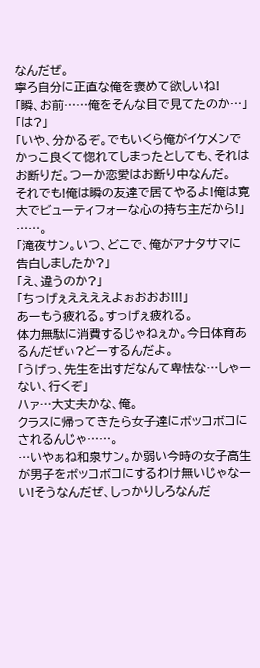なんだぜ。
寧ろ自分に正直な俺を褒めて欲しいね!
「瞬、お前……俺をそんな目で見てたのか…」
「は?」
「いや、分かるぞ。でもいくら俺がイケメンでかっこ良くて惚れてしまったとしても、それはお断りだ。つーか恋愛はお断り中なんだ。
それでも!俺は瞬の友達で居てやるよ!俺は寛大でビューティフォーな心の持ち主だから!」
……。
「滝夜サン。いつ、どこで、俺がアナタサマに告白しましたか?」
「え、違うのか?」
「ちっげぇええええよぉおおお!!!」
あーもう疲れる。すっげぇ疲れる。
体力無駄に消費するじゃねぇか。今日体育あるんだぜぃ?どーするんだよ。
「うげっ、先生を出すだなんて卑怯な…しゃーない、行くぞ」
ハァ…大丈夫かな、俺。
クラスに帰ってきたら女子達にボッコボコにされるんじゃ……。
…いやぁね和泉サン。か弱い今時の女子高生が男子をボッコボコにするわけ無いじゃなーい!そうなんだぜ、しっかりしろなんだ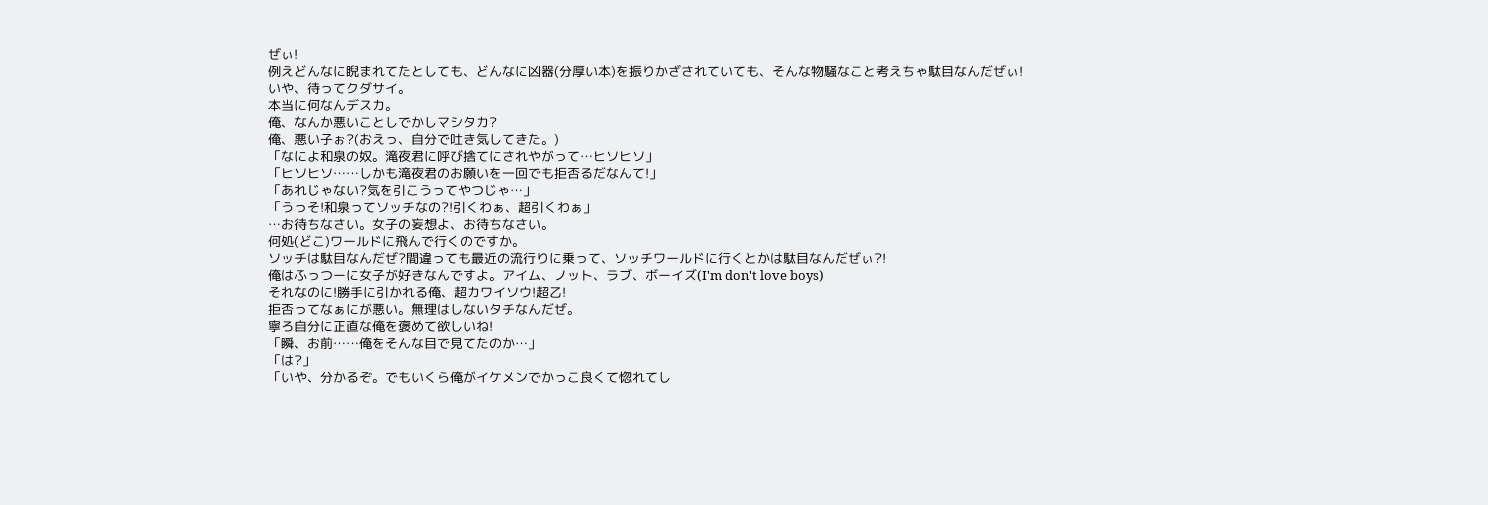ぜぃ!
例えどんなに睨まれてたとしても、どんなに凶器(分厚い本)を振りかざされていても、そんな物騒なこと考えちゃ駄目なんだぜぃ!
いや、待ってクダサイ。
本当に何なんデスカ。
俺、なんか悪いことしでかしマシタカ?
俺、悪い子ぉ?(おえっ、自分で吐き気してきた。)
「なによ和泉の奴。滝夜君に呼び捨てにされやがって…ヒソヒソ」
「ヒソヒソ……しかも滝夜君のお願いを一回でも拒否るだなんて!」
「あれじゃない?気を引こうってやつじゃ…」
「うっそ!和泉ってソッチなの?!引くわぁ、超引くわぁ」
…お待ちなさい。女子の妄想よ、お待ちなさい。
何処(どこ)ワールドに飛んで行くのですか。
ソッチは駄目なんだぜ?間違っても最近の流行りに乗って、ソッチワールドに行くとかは駄目なんだぜぃ?!
俺はふっつーに女子が好きなんですよ。アイム、ノット、ラブ、ボーイズ(I'm don't love boys)
それなのに!勝手に引かれる俺、超カワイソウ!超乙!
拒否ってなぁにが悪い。無理はしないタチなんだぜ。
寧ろ自分に正直な俺を褒めて欲しいね!
「瞬、お前……俺をそんな目で見てたのか…」
「は?」
「いや、分かるぞ。でもいくら俺がイケメンでかっこ良くて惚れてし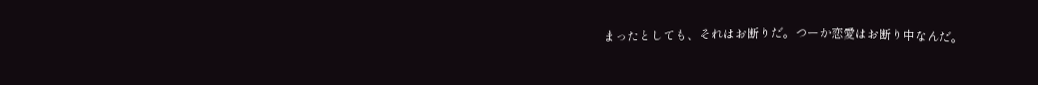まったとしても、それはお断りだ。つーか恋愛はお断り中なんだ。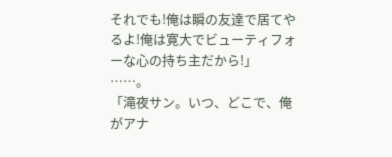それでも!俺は瞬の友達で居てやるよ!俺は寛大でビューティフォーな心の持ち主だから!」
……。
「滝夜サン。いつ、どこで、俺がアナ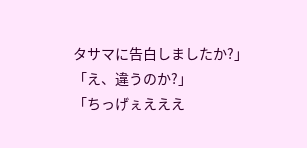タサマに告白しましたか?」
「え、違うのか?」
「ちっげぇえええ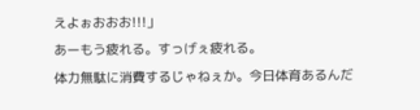えよぉおおお!!!」
あーもう疲れる。すっげぇ疲れる。
体力無駄に消費するじゃねぇか。今日体育あるんだ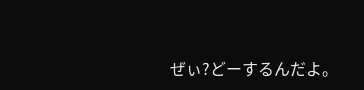ぜぃ?どーするんだよ。